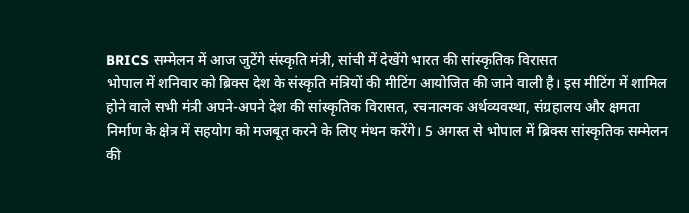BRICS सम्मेलन में आज जुटेंगे संस्कृति मंत्री, सांची में देखेंगे भारत की सांस्कृतिक विरासत
भोपाल में शनिवार को ब्रिक्स देश के संस्कृति मंत्रियों की मीटिंग आयोजित की जाने वाली है। इस मीटिंग में शामिल होने वाले सभी मंत्री अपने-अपने देश की सांस्कृतिक विरासत, रचनात्मक अर्थव्यवस्था, संग्रहालय और क्षमता निर्माण के क्षेत्र में सहयोग को मजबूत करने के लिए मंथन करेंगे। 5 अगस्त से भोपाल में ब्रिक्स सांस्कृतिक सम्मेलन की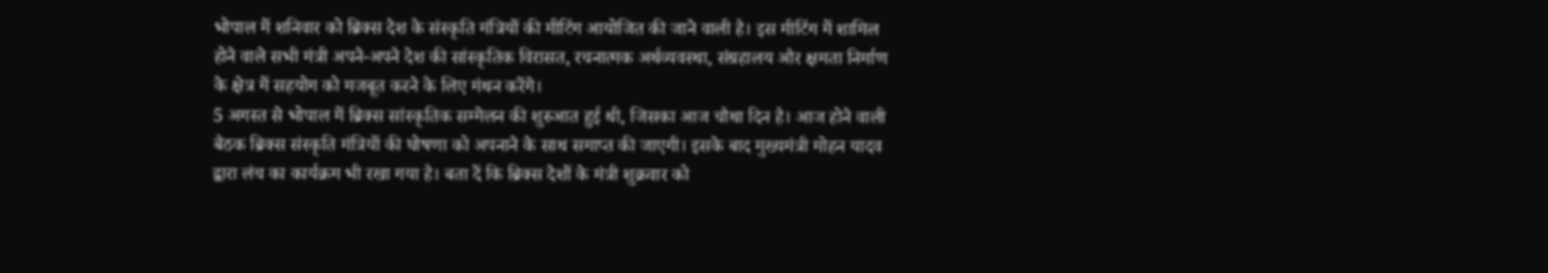भोपाल में शनिवार को ब्रिक्स देश के संस्कृति मंत्रियों की मीटिंग आयोजित की जाने वाली है। इस मीटिंग में शामिल होने वाले सभी मंत्री अपने-अपने देश की सांस्कृतिक विरासत, रचनात्मक अर्थव्यवस्था, संग्रहालय और क्षमता निर्माण के क्षेत्र में सहयोग को मजबूत करने के लिए मंथन करेंगे।
5 अगस्त से भोपाल में ब्रिक्स सांस्कृतिक सम्मेलन की शुरुआत हुई थी, जिसका आज चौथा दिन है। आज होने वाली बैठक ब्रिक्स संस्कृति मंत्रियों की घोषणा को अपनाने के साथ समाप्त की जाएगी। इसके बाद मुख्यमंत्री मोहन यादव द्वारा लंच का कार्यक्रम भी रखा गया है। बता दें कि ब्रिक्स देशों के मंत्री शुक्रवार को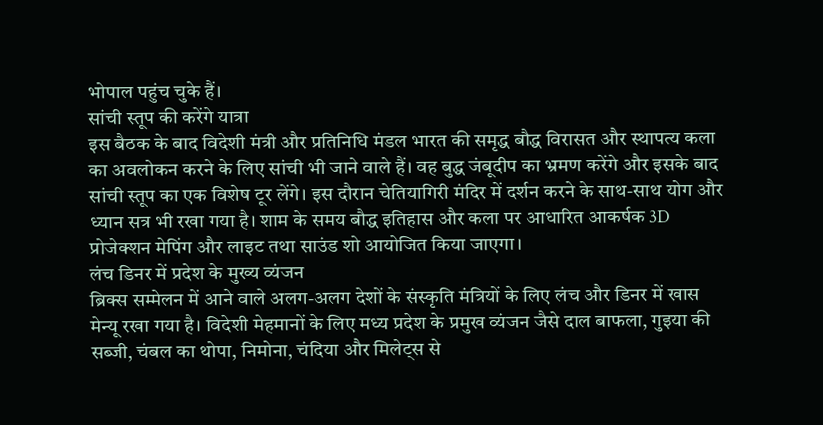भोपाल पहुंच चुके हैं।
सांची स्तूप की करेंगे यात्रा
इस बैठक के बाद विदेशी मंत्री और प्रतिनिधि मंडल भारत की समृद्ध बौद्ध विरासत और स्थापत्य कला का अवलोकन करने के लिए सांची भी जाने वाले हैं। वह बुद्ध जंबूदीप का भ्रमण करेंगे और इसके बाद सांची स्तूप का एक विशेष टूर लेंगे। इस दौरान चेतियागिरी मंदिर में दर्शन करने के साथ-साथ योग और ध्यान सत्र भी रखा गया है। शाम के समय बौद्ध इतिहास और कला पर आधारित आकर्षक 3D प्रोजेक्शन मेपिंग और लाइट तथा साउंड शो आयोजित किया जाएगा।
लंच डिनर में प्रदेश के मुख्य व्यंजन
ब्रिक्स सम्मेलन में आने वाले अलग-अलग देशों के संस्कृति मंत्रियों के लिए लंच और डिनर में खास मेन्यू रखा गया है। विदेशी मेहमानों के लिए मध्य प्रदेश के प्रमुख व्यंजन जैसे दाल बाफला, गुइया की सब्जी, चंबल का थोपा, निमोना, चंदिया और मिलेट्स से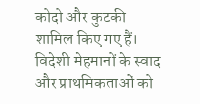कोदो और कुटकी शामिल किए गए हैं। विदेशी मेहमानों के स्वाद और प्राथमिकताओं को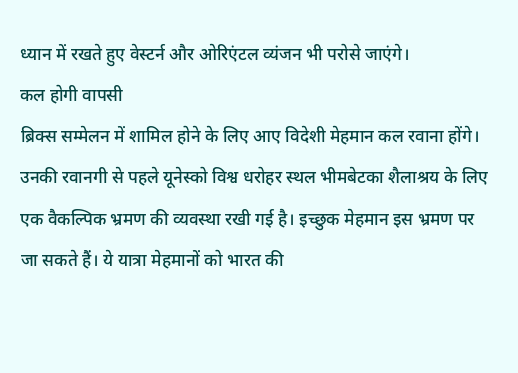ध्यान में रखते हुए वेस्टर्न और ओरिएंटल व्यंजन भी परोसे जाएंगे।
कल होगी वापसी
ब्रिक्स सम्मेलन में शामिल होने के लिए आए विदेशी मेहमान कल रवाना होंगे। उनकी रवानगी से पहले यूनेस्को विश्व धरोहर स्थल भीमबेटका शैलाश्रय के लिए एक वैकल्पिक भ्रमण की व्यवस्था रखी गई है। इच्छुक मेहमान इस भ्रमण पर जा सकते हैं। ये यात्रा मेहमानों को भारत की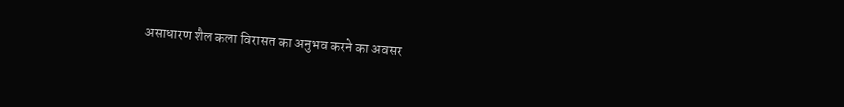असाधारण शैल कला विरासत का अनुभव करने का अवसर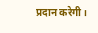प्रदान करेगी।